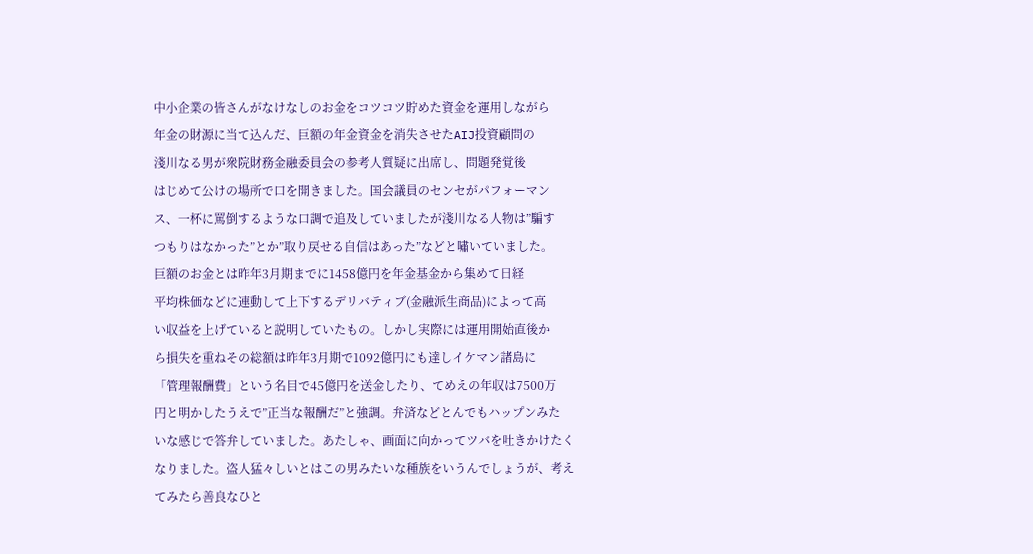中小企業の皆さんがなけなしのお金をコツコツ貯めた資金を運用しながら
年金の財源に当て込んだ、巨額の年金資金を消失させたAIJ投資顧問の
淺川なる男が衆院財務金融委員会の参考人質疑に出席し、問題発覚後
はじめて公けの場所で口を開きました。国会議員のセンセがパフォーマン
ス、一杯に罵倒するような口調で追及していましたが淺川なる人物は”騙す
つもりはなかった”とか”取り戻せる自信はあった”などと嘯いていました。
巨額のお金とは昨年3月期までに1458億円を年金基金から集めて日経
平均株価などに連動して上下するデリバティブ(金融派生商品)によって高
い収益を上げていると説明していたもの。しかし実際には運用開始直後か
ら損失を重ねその総額は昨年3月期で1092億円にも達しイケマン諸島に
「管理報酬費」という名目で45億円を送金したり、てめえの年収は7500万
円と明かしたうえで”正当な報酬だ”と強調。弁済などとんでもハップンみた
いな感じで答弁していました。あたしゃ、画面に向かってツバを吐きかけたく
なりました。盗人猛々しいとはこの男みたいな種族をいうんでしょうが、考え
てみたら善良なひと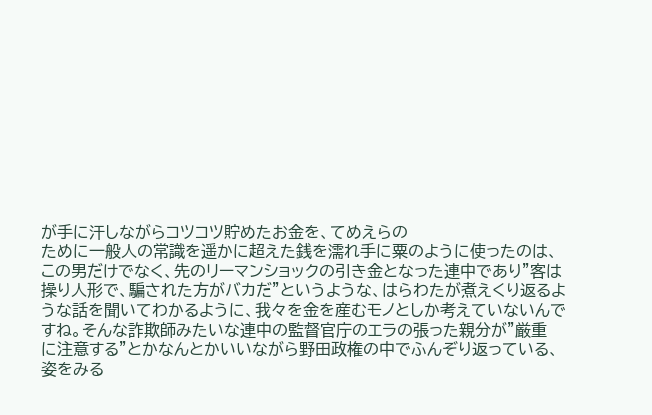が手に汗しながらコツコツ貯めたお金を、てめえらの
ために一般人の常識を遥かに超えた銭を濡れ手に粟のように使ったのは、
この男だけでなく、先のリーマンショックの引き金となった連中であり”客は
操り人形で、騙された方がバカだ”というような、はらわたが煮えくり返るよ
うな話を聞いてわかるように、我々を金を産むモノとしか考えていないんで
すね。そんな詐欺師みたいな連中の監督官庁のエラの張った親分が”厳重
に注意する”とかなんとかいいながら野田政権の中でふんぞり返っている、
姿をみる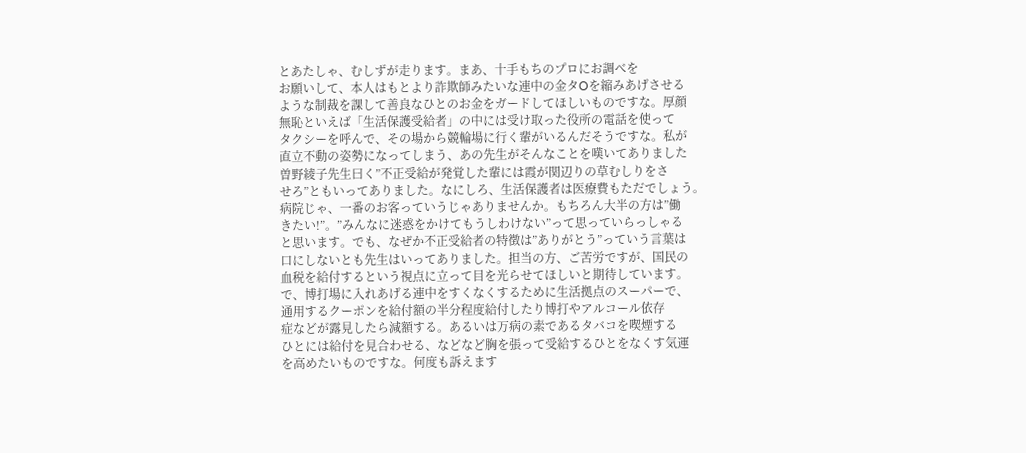とあたしゃ、むしずが走ります。まあ、十手もちのプロにお調べを
お願いして、本人はもとより詐欺師みたいな連中の金タOを縮みあげさせる
ような制裁を課して善良なひとのお金をガードしてほしいものですな。厚顔
無恥といえば「生活保護受給者」の中には受け取った役所の電話を使って
タクシーを呼んで、その場から競輪場に行く輩がいるんだそうですな。私が
直立不動の姿勢になってしまう、あの先生がそんなことを嘆いてありました
曽野綾子先生曰く”不正受給が発覚した輩には霞が関辺りの草むしりをさ
せろ”ともいってありました。なにしろ、生活保護者は医療費もただでしょう。
病院じゃ、一番のお客っていうじゃありませんか。もちろん大半の方は”働
きたい!”。”みんなに迷惑をかけてもうしわけない”って思っていらっしゃる
と思います。でも、なぜか不正受給者の特徴は”ありがとう”っていう言葉は
口にしないとも先生はいってありました。担当の方、ご苦労ですが、国民の
血税を給付するという視点に立って目を光らせてほしいと期待しています。
で、博打場に入れあげる連中をすくなくするために生活拠点のスーパーで、
通用するクーポンを給付額の半分程度給付したり博打やアルコール依存
症などが露見したら減額する。あるいは万病の素であるタバコを喫煙する
ひとには給付を見合わせる、などなど胸を張って受給するひとをなくす気運
を高めたいものですな。何度も訴えます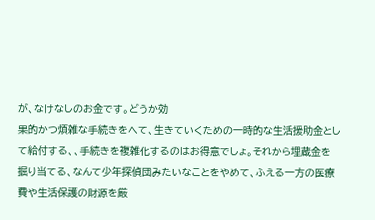が、なけなしのお金です。どうか効
果的かつ煩雑な手続きをへて、生きていくための一時的な生活援助金とし
て給付する、、手続きを複雑化するのはお得意でしょ。それから埋蔵金を
掘り当てる、なんて少年探偵団みたいなことをやめて、ふえる一方の医療
費や生活保護の財源を厳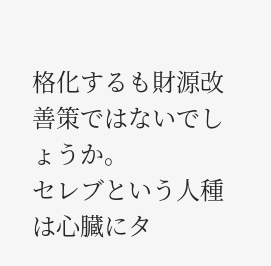格化するも財源改善策ではないでしょうか。
セレブという人種は心臓にタ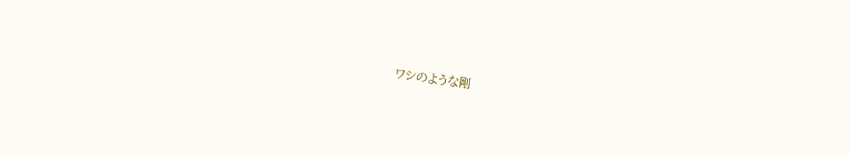ワシのような剛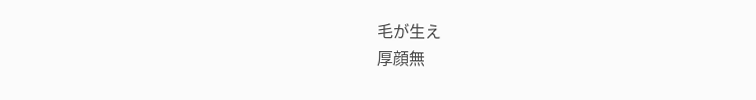毛が生え
厚顔無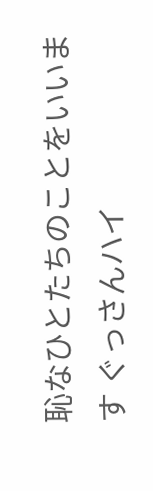恥なひとたちのことをいいます ぐっさんハイ